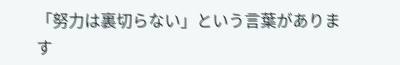「努力は裏切らない」という言葉があります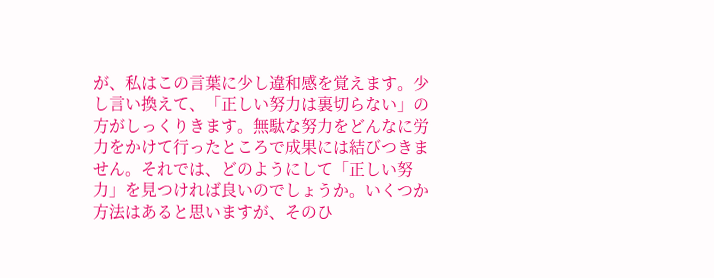が、私はこの言葉に少し違和感を覚えます。少し言い換えて、「正しい努力は裏切らない」の方がしっくりきます。無駄な努力をどんなに労力をかけて行ったところで成果には結びつきません。それでは、どのようにして「正しい努力」を見つければ良いのでしょうか。いくつか方法はあると思いますが、そのひ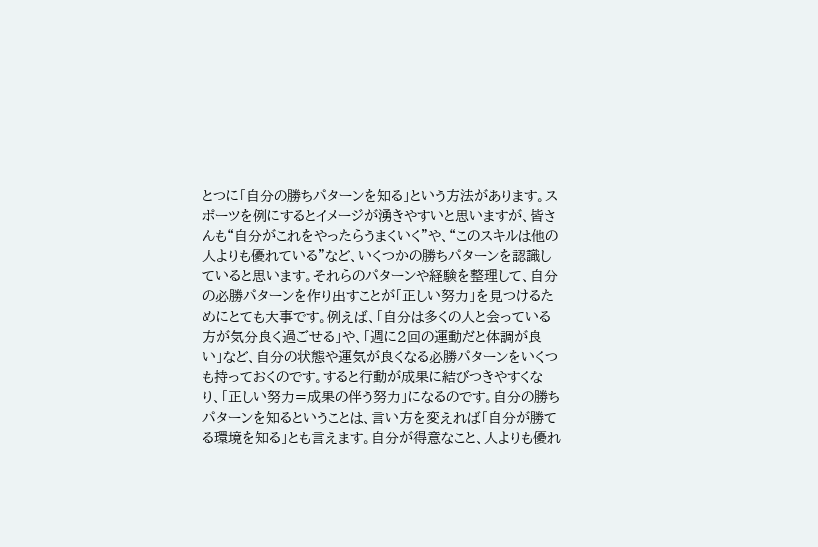とつに「自分の勝ちパターンを知る」という方法があります。スポーツを例にするとイメージが湧きやすいと思いますが、皆さんも“自分がこれをやったらうまくいく”や、“このスキルは他の人よりも優れている”など、いくつかの勝ちパターンを認識していると思います。それらのパターンや経験を整理して、自分の必勝パターンを作り出すことが「正しい努力」を見つけるためにとても大事です。例えば、「自分は多くの人と会っている方が気分良く過ごせる」や、「週に2回の運動だと体調が良い」など、自分の状態や運気が良くなる必勝パターンをいくつも持っておくのです。すると行動が成果に結びつきやすくなり、「正しい努力=成果の伴う努力」になるのです。自分の勝ちパターンを知るということは、言い方を変えれば「自分が勝てる環境を知る」とも言えます。自分が得意なこと、人よりも優れ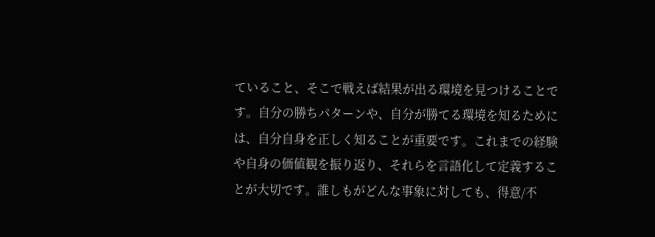ていること、そこで戦えば結果が出る環境を見つけることです。自分の勝ちパターンや、自分が勝てる環境を知るためには、自分自身を正しく知ることが重要です。これまでの経験や自身の価値観を振り返り、それらを言語化して定義することが大切です。誰しもがどんな事象に対しても、得意/不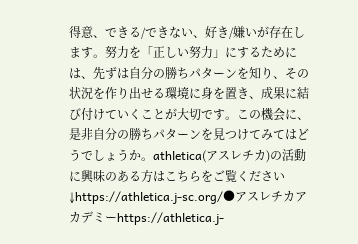得意、できる/できない、好き/嫌いが存在します。努力を「正しい努力」にするためには、先ずは自分の勝ちパターンを知り、その状況を作り出せる環境に身を置き、成果に結び付けていくことが大切です。この機会に、是非自分の勝ちパターンを見つけてみてはどうでしょうか。athletica(アスレチカ)の活動に興味のある方はこちらをご覧ください↓https://athletica.j-sc.org/●アスレチカアカデミーhttps://athletica.j-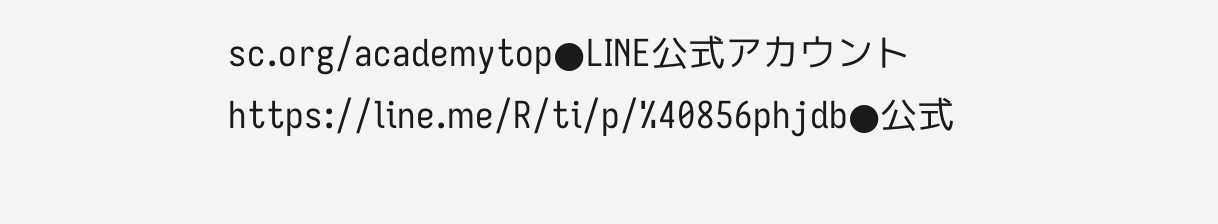sc.org/academytop●LINE公式アカウントhttps://line.me/R/ti/p/%40856phjdb●公式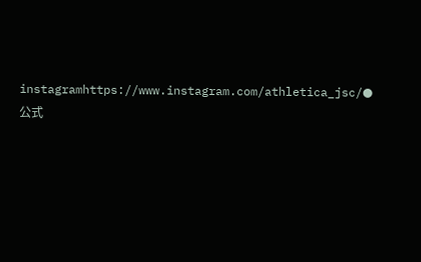instagramhttps://www.instagram.com/athletica_jsc/●公式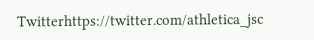Twitterhttps://twitter.com/athletica_jsc